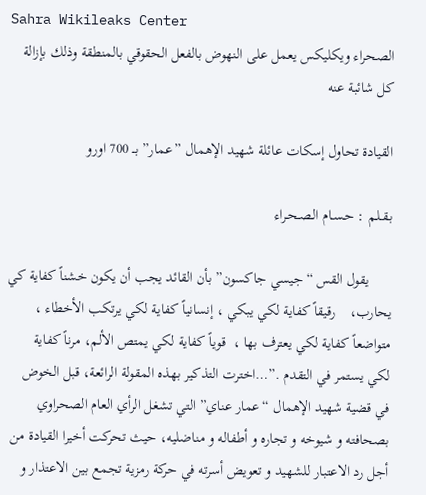Sahra Wikileaks Center
الصحراء ويكليكس يعمل على النهوض بالفعل الحقوقي بالمنطقة وذلك بإزالة كل شائبة عنه

القيادة تحاول إسكات عائلة شهيد الإهمال ”عمار” بــ 700 اورو

بـقـلـم : حـسـام الـصـحـراء

      يقول القس “جيسي جاكسون” بأن القائد يجب أن يكون خشناً كفاية كي يحارب،    رقيقاً كفاية لكي يبكي ، إنسانياً كفاية لكي يرتكب الأخطاء ، متواضعاً كفاية لكي يعترف بها ،  قوياً كفاية لكي يمتص الألم، مرناً كفاية   لكي يستمر في التقدم .”…اخترت التذكير بهذه المقولة الرائعة، قبل الخوض في قضية شهيد الإهمال “عمار عناي” التي تشغل الرأي العام الصحراوي بصحافته و شيوخه و تجاره و أطفاله و مناضليه، حيث تحركت أخيرا القيادة من أجل رد الاعتبار للشهيد و تعويض أسرته في حركة رمزية تجمع بين الاعتذار و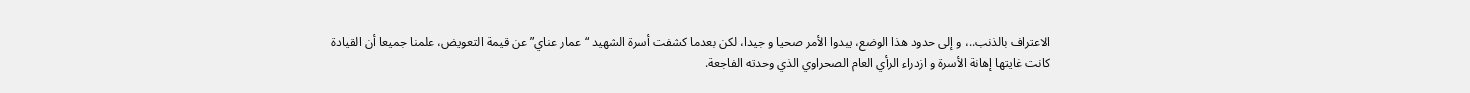الاعتراف بالذنب..، و إلى حدود هذا الوضع، يبدوا الأمر صحيا و جيدا، لكن بعدما كشفت أسرة الشهيد “عمار عناي” عن قيمة التعويض، علمنا جميعا أن القيادة كانت غايتها إهانة الأسرة و ازدراء الرأي العام الصحراوي الذي وحدته الفاجعة.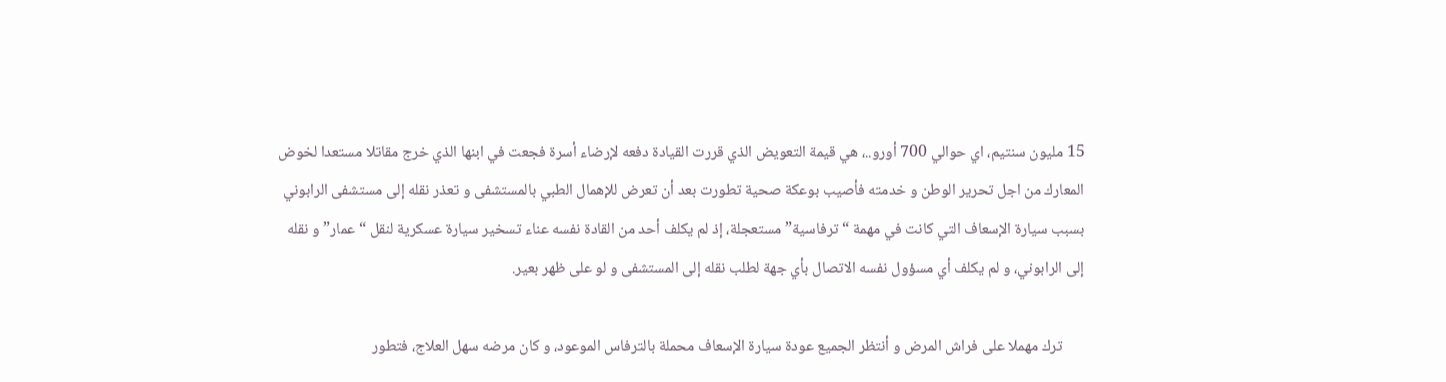15 مليون سنتيم، اي حوالي 700 أورو..، هي قيمة التعويض الذي قررت القيادة دفعه لإرضاء أسرة فجعت في ابنها الذي خرج مقاتلا مستعدا لخوض المعارك من اجل تحرير الوطن و خدمته فأصيب بوعكة صحية تطورت بعد أن تعرض للإهمال الطبي بالمستشفى و تعذر نقله إلى مستشفى الرابوني بسبب سيارة الإسعاف التي كانت في مهمة “ترفاسية” مستعجلة، إذ لم يكلف أحد من القادة نفسه عناء تسخير سيارة عسكرية لنقل “عمار” و نقله إلى الرابوني، و لم يكلف أي مسؤول نفسه الاتصال بأي جهة لطلب نقله إلى المستشفى و لو على ظهر بعير.

      ترك مهملا على فراش المرض و أنتظر الجميع عودة سيارة الإسعاف محملة بالترفاس الموعود، و كان مرضه سهل العلاج، فتطور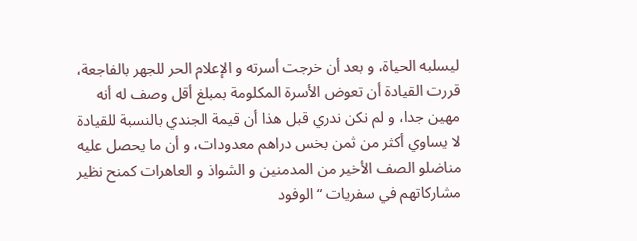ليسلبه الحياة، و بعد أن خرجت أسرته و الإعلام الحر للجهر بالفاجعة، قررت القيادة أن تعوض الأسرة المكلومة بمبلغ أقل وصف له أنه مهين جدا، و لم نكن ندري قبل هذا أن قيمة الجندي بالنسبة للقيادة لا يساوي أكثر من ثمن بخس دراهم معدودات، و أن ما يحصل عليه مناضلو الصف الأخير من المدمنين و الشواذ و العاهرات كمنح نظير مشاركاتهم في سفريات “الوفود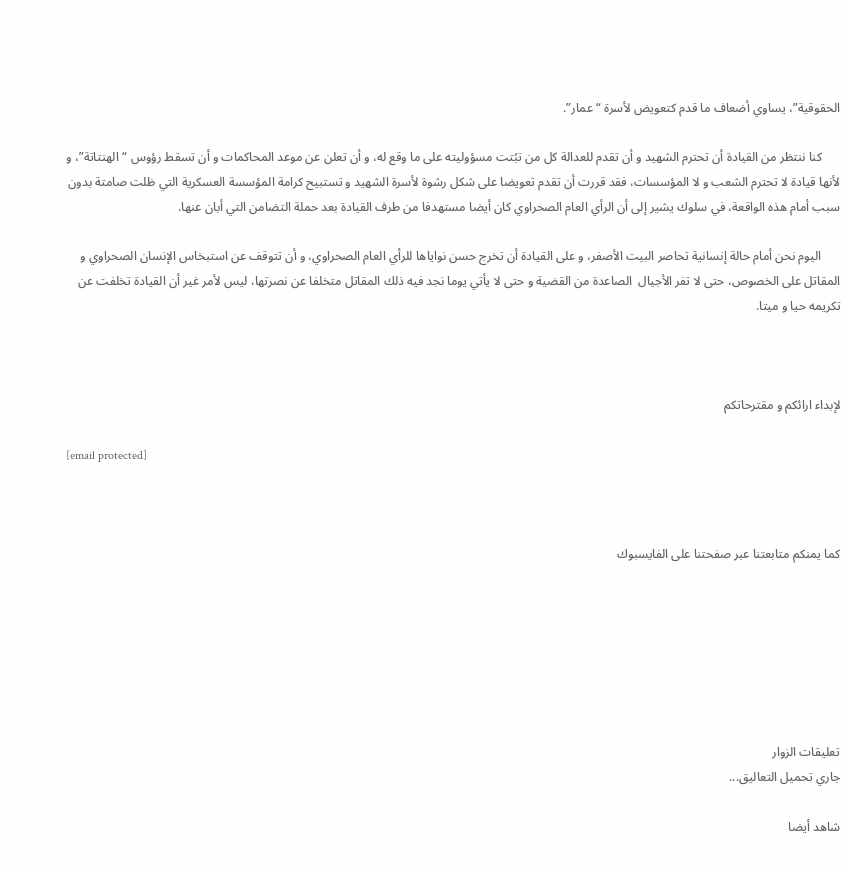الحقوقية”، يساوي أضعاف ما قدم كتعويض لأسرة “عمار”.

      كنا ننتظر من القيادة أن تحترم الشهيد و أن تقدم للعدالة كل من تبُتت مسؤوليته على ما وقع له، و أن تعلن عن موعد المحاكمات و أن تسقط رؤوس “الهنتاتة”، و لأنها قيادة لا تحترم الشعب و لا المؤسسات، فقد قررت أن تقدم تعويضا على شكل رشوة لأسرة الشهيد و تستبيح كرامة المؤسسة العسكرية التي ظلت صامتة بدون سبب أمام هذه الواقعة، في سلوك يشير إلى أن الرأي العام الصحراوي كان أيضا مستهدفا من طرف القيادة بعد حملة التضامن التي أبان عنها.

      اليوم نحن أمام حالة إنسانية تحاصر البيت الأصفر، و على القيادة أن تخرج حسن نواياها للرأي العام الصحراوي، و أن تتوقف عن استبخاس الإنسان الصحراوي و المقاتل على الخصوص، حتى لا تفر الأجيال  الصاعدة من القضية و حتى لا يأتي يوما نجد فيه ذلك المقاتل متخلفا عن نصرتها، ليس لأمر غير أن القيادة تخلفت عن تكريمه حيا و ميتا.



لإبداء ارائكم و مقترحاتكم

[email protected]



كما يمنكم متابعتنا عبر صفحتنا على الفايسبوك







تعليقات الزوار
جاري تحميل التعاليق...

شاهد أيضا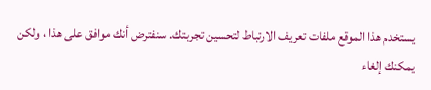يستخدم هذا الموقع ملفات تعريف الارتباط لتحسين تجربتك. سنفترض أنك موافق على هذا ، ولكن يمكنك إلغاء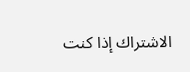الاشتراك إذا كنت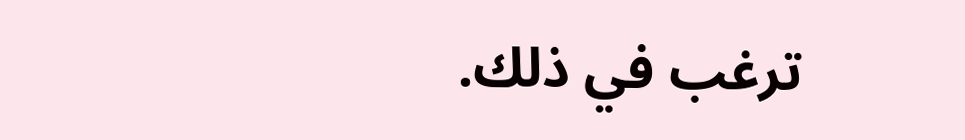ترغب في ذلك.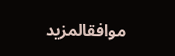موافقالمزيد